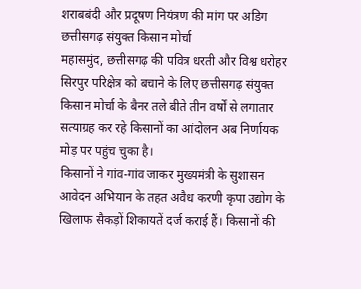शराबबंदी और प्रदूषण नियंत्रण की मांग पर अडिग छत्तीसगढ़ संयुक्त किसान मोर्चा
महासमुंद, छत्तीसगढ़ की पवित्र धरती और विश्व धरोहर सिरपुर परिक्षेत्र को बचाने के लिए छत्तीसगढ़ संयुक्त किसान मोर्चा के बैनर तले बीते तीन वर्षों से लगातार सत्याग्रह कर रहे किसानों का आंदोलन अब निर्णायक मोड़ पर पहुंच चुका है।
किसानों ने गांव-गांव जाकर मुख्यमंत्री के सुशासन आवेदन अभियान के तहत अवैध करणी कृपा उद्योग के खिलाफ सैकड़ों शिकायतें दर्ज कराई हैं। किसानों की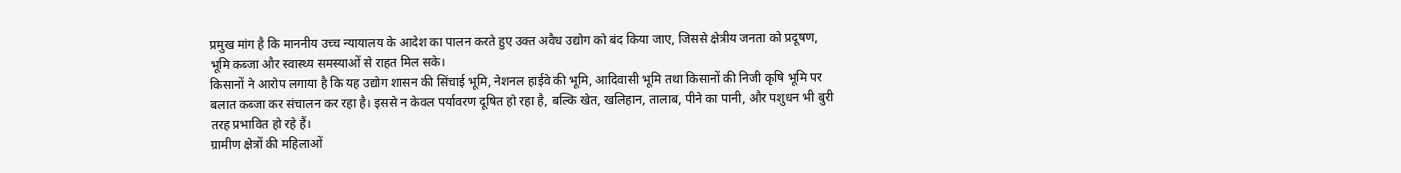प्रमुख मांग है कि माननीय उच्च न्यायालय के आदेश का पालन करते हुए उक्त अवैध उद्योग को बंद किया जाए, जिससे क्षेत्रीय जनता को प्रदूषण, भूमि कब्जा और स्वास्थ्य समस्याओं से राहत मिल सके।
किसानों ने आरोप लगाया है कि यह उद्योग शासन की सिंचाई भूमि, नेशनल हाईवे की भूमि, आदिवासी भूमि तथा किसानों की निजी कृषि भूमि पर बलात कब्जा कर संचालन कर रहा है। इससे न केवल पर्यावरण दूषित हो रहा है, बल्कि खेत, खलिहान, तालाब, पीने का पानी, और पशुधन भी बुरी तरह प्रभावित हो रहे हैं।
ग्रामीण क्षेत्रों की महिलाओं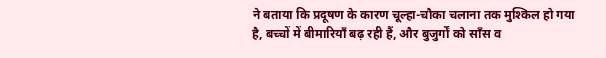ने बताया कि प्रदूषण के कारण चूल्हा-चौका चलाना तक मुश्किल हो गया है, बच्चों में बीमारियाँ बढ़ रही हैं, और बुजुर्गों को साँस व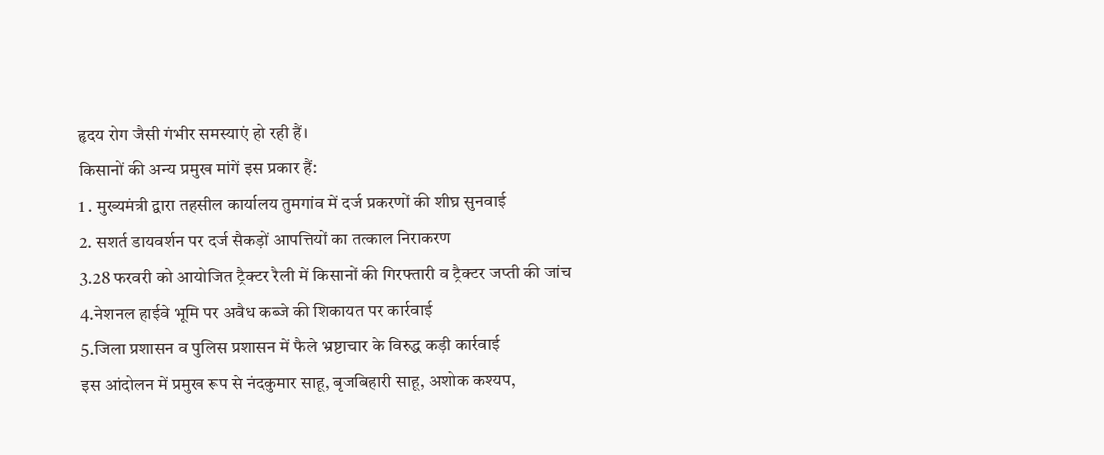हृदय रोग जैसी गंभीर समस्याएं हो रही हैं।
किसानों की अन्य प्रमुख मांगें इस प्रकार हैं:
1 . मुख्यमंत्री द्वारा तहसील कार्यालय तुमगांव में दर्ज प्रकरणों की शीघ्र सुनवाई
2. सशर्त डायवर्शन पर दर्ज सैकड़ों आपत्तियों का तत्काल निराकरण
3.28 फरवरी को आयोजित ट्रैक्टर रैली में किसानों की गिरफ्तारी व ट्रैक्टर जप्ती की जांच
4.नेशनल हाईवे भूमि पर अवैध कब्जे की शिकायत पर कार्रवाई
5.जिला प्रशासन व पुलिस प्रशासन में फैले भ्रष्टाचार के विरुद्ध कड़ी कार्रवाई
इस आंदोलन में प्रमुख रूप से नंदकुमार साहू, बृजबिहारी साहू, अशोक कश्यप,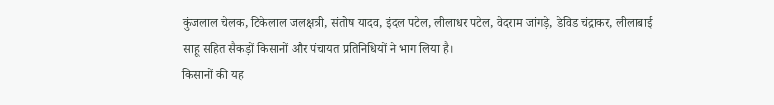कुंजलाल चेलक, टिकेलाल जलक्षत्री, संतोष यादव, इंदल पटेल, लीलाधर पटेल, वेदराम जांगड़े, डेविड चंद्राकर, लीलाबाई साहू सहित सैकड़ों किसानों और पंचायत प्रतिनिधियों ने भाग लिया है।
किसानों की यह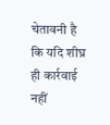चेतावनी है कि यदि शीघ्र ही कार्रवाई नहीं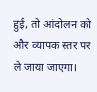हुई, तो आंदोलन को और व्यापक स्तर पर ले जाया जाएगा।